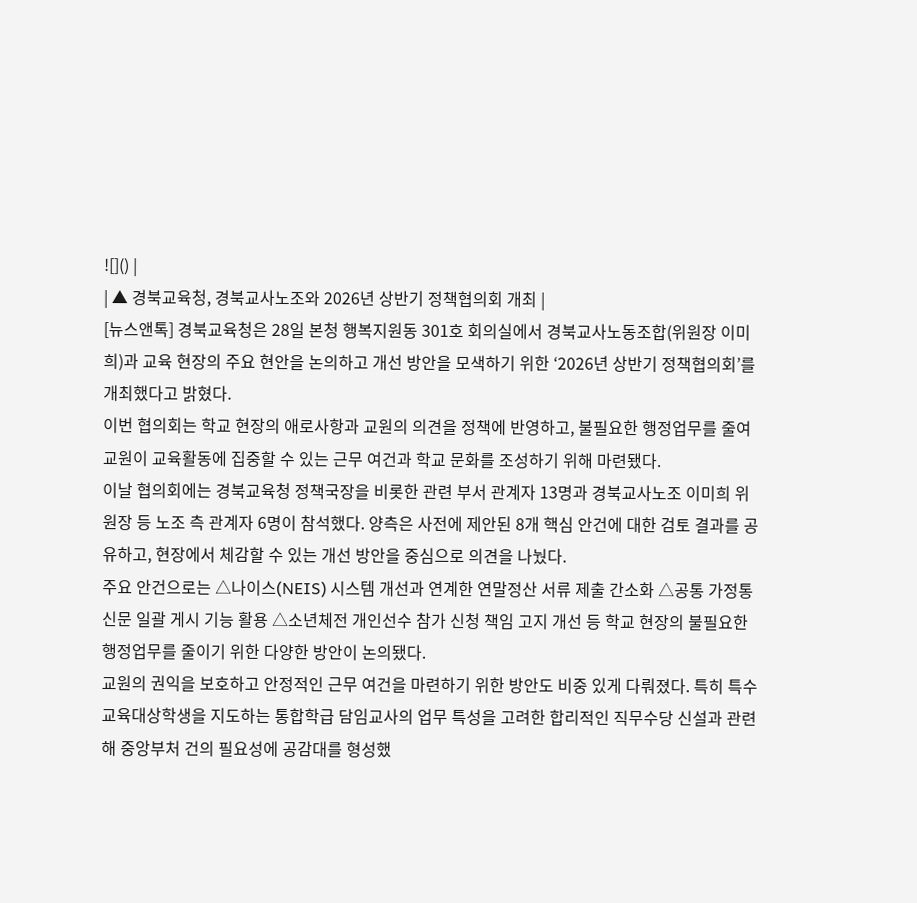![]() |
| ▲ 경북교육청, 경북교사노조와 2026년 상반기 정책협의회 개최 |
[뉴스앤톡] 경북교육청은 28일 본청 행복지원동 301호 회의실에서 경북교사노동조합(위원장 이미희)과 교육 현장의 주요 현안을 논의하고 개선 방안을 모색하기 위한 ‘2026년 상반기 정책협의회’를 개최했다고 밝혔다.
이번 협의회는 학교 현장의 애로사항과 교원의 의견을 정책에 반영하고, 불필요한 행정업무를 줄여 교원이 교육활동에 집중할 수 있는 근무 여건과 학교 문화를 조성하기 위해 마련됐다.
이날 협의회에는 경북교육청 정책국장을 비롯한 관련 부서 관계자 13명과 경북교사노조 이미희 위원장 등 노조 측 관계자 6명이 참석했다. 양측은 사전에 제안된 8개 핵심 안건에 대한 검토 결과를 공유하고, 현장에서 체감할 수 있는 개선 방안을 중심으로 의견을 나눴다.
주요 안건으로는 △나이스(NEIS) 시스템 개선과 연계한 연말정산 서류 제출 간소화 △공통 가정통신문 일괄 게시 기능 활용 △소년체전 개인선수 참가 신청 책임 고지 개선 등 학교 현장의 불필요한 행정업무를 줄이기 위한 다양한 방안이 논의됐다.
교원의 권익을 보호하고 안정적인 근무 여건을 마련하기 위한 방안도 비중 있게 다뤄졌다. 특히 특수교육대상학생을 지도하는 통합학급 담임교사의 업무 특성을 고려한 합리적인 직무수당 신설과 관련해 중앙부처 건의 필요성에 공감대를 형성했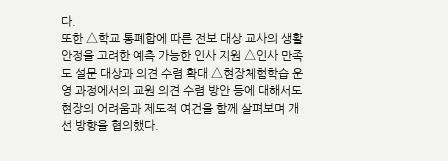다.
또한 △학교 통폐합에 따른 전보 대상 교사의 생활 안정을 고려한 예측 가능한 인사 지원 △인사 만족도 설문 대상과 의견 수렴 확대 △현장체험학습 운영 과정에서의 교원 의견 수렴 방안 등에 대해서도 현장의 어려움과 제도적 여건을 함께 살펴보며 개선 방향을 협의했다.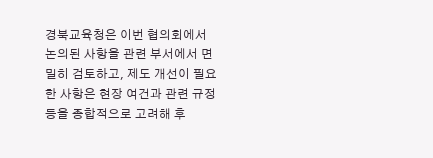경북교육청은 이번 협의회에서 논의된 사항을 관련 부서에서 면밀히 검토하고, 제도 개선이 필요한 사항은 현장 여건과 관련 규정 등을 종합적으로 고려해 후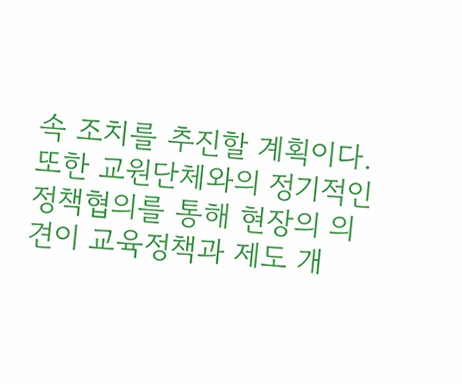속 조치를 추진할 계획이다. 또한 교원단체와의 정기적인 정책협의를 통해 현장의 의견이 교육정책과 제도 개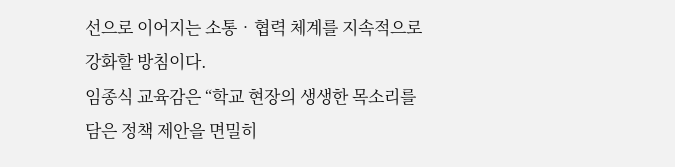선으로 이어지는 소통‧협력 체계를 지속적으로 강화할 방침이다.
임종식 교육감은 “학교 현장의 생생한 목소리를 담은 정책 제안을 면밀히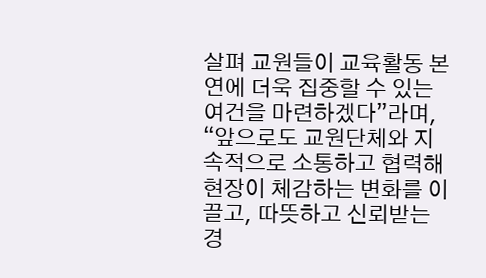살펴 교원들이 교육활동 본연에 더욱 집중할 수 있는 여건을 마련하겠다”라며, “앞으로도 교원단체와 지속적으로 소통하고 협력해 현장이 체감하는 변화를 이끌고, 따뜻하고 신뢰받는 경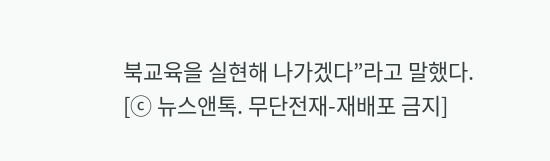북교육을 실현해 나가겠다”라고 말했다.
[ⓒ 뉴스앤톡. 무단전재-재배포 금지]